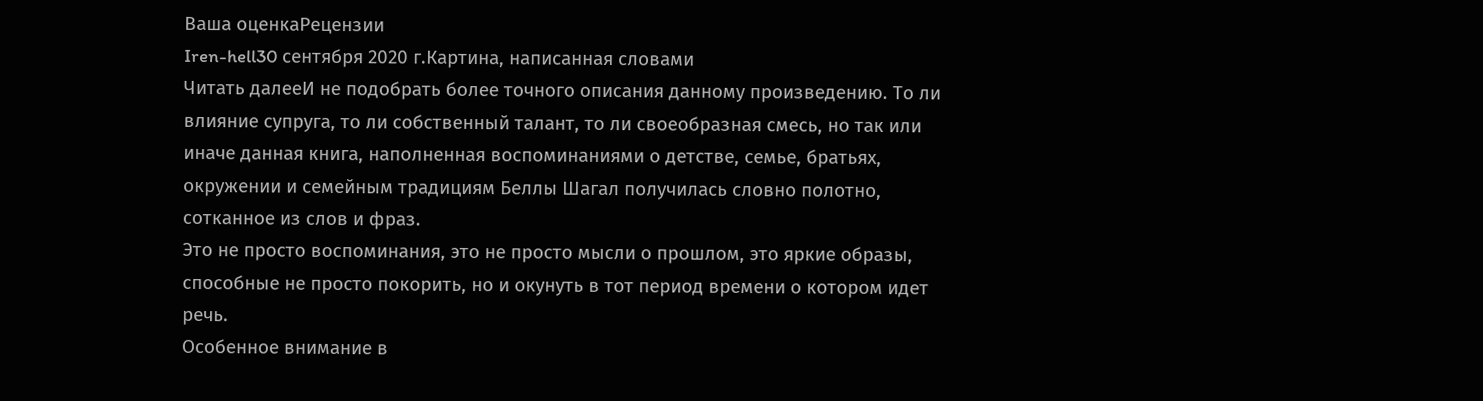Ваша оценкаРецензии
Iren-hell30 сентября 2020 г.Картина, написанная словами
Читать далееИ не подобрать более точного описания данному произведению. То ли влияние супруга, то ли собственный талант, то ли своеобразная смесь, но так или иначе данная книга, наполненная воспоминаниями о детстве, семье, братьях, окружении и семейным традициям Беллы Шагал получилась словно полотно, сотканное из слов и фраз.
Это не просто воспоминания, это не просто мысли о прошлом, это яркие образы, способные не просто покорить, но и окунуть в тот период времени о котором идет речь.
Особенное внимание в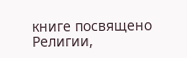книге посвящено Религии,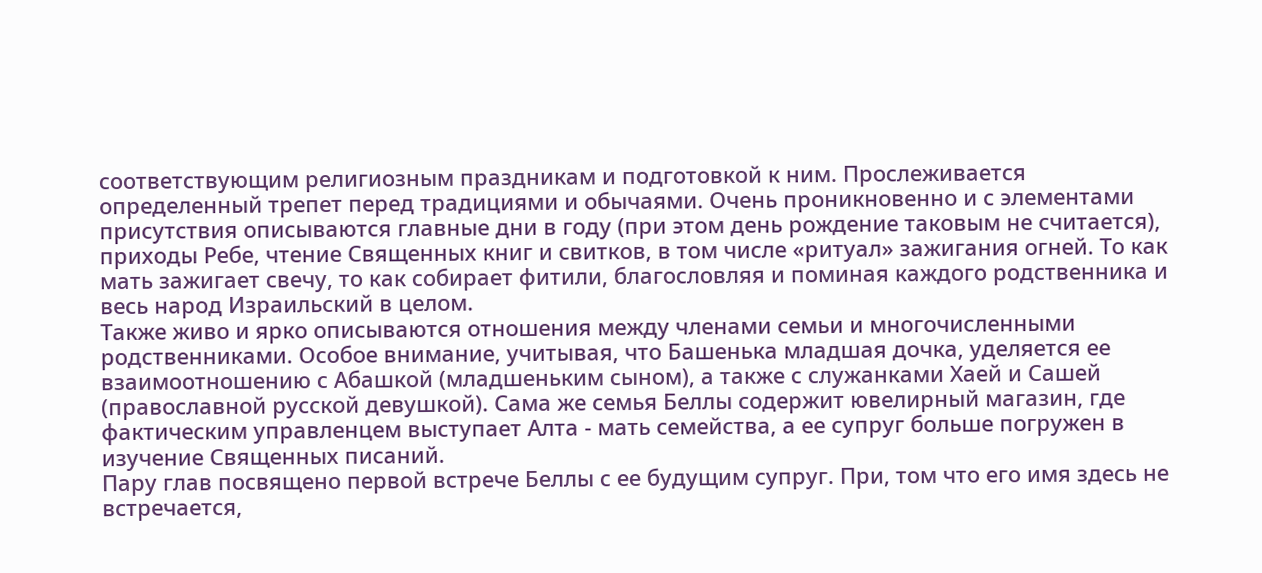соответствующим религиозным праздникам и подготовкой к ним. Прослеживается определенный трепет перед традициями и обычаями. Очень проникновенно и с элементами присутствия описываются главные дни в году (при этом день рождение таковым не считается), приходы Ребе, чтение Священных книг и свитков, в том числе «ритуал» зажигания огней. То как мать зажигает свечу, то как собирает фитили, благословляя и поминая каждого родственника и весь народ Израильский в целом.
Также живо и ярко описываются отношения между членами семьи и многочисленными родственниками. Особое внимание, учитывая, что Башенька младшая дочка, уделяется ее взаимоотношению с Абашкой (младшеньким сыном), а также с служанками Хаей и Сашей (православной русской девушкой). Сама же семья Беллы содержит ювелирный магазин, где фактическим управленцем выступает Алта - мать семейства, а ее супруг больше погружен в изучение Священных писаний.
Пару глав посвящено первой встрече Беллы с ее будущим супруг. При, том что его имя здесь не встречается,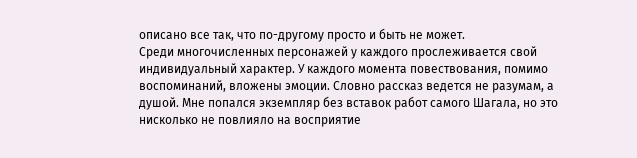описано все так, что по-другому просто и быть не может.
Среди многочисленных персонажей у каждого прослеживается свой индивидуальный характер. У каждого момента повествования, помимо воспоминаний, вложены эмоции. Словно рассказ ведется не разумам, а душой. Мне попался экземпляр без вставок работ самого Шагала, но это нисколько не повлияло на восприятие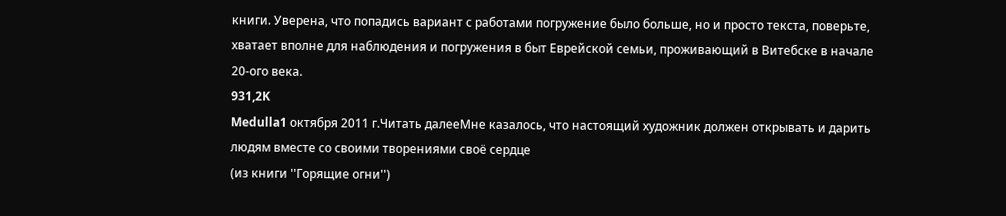книги. Уверена, что попадись вариант с работами погружение было больше, но и просто текста, поверьте, хватает вполне для наблюдения и погружения в быт Еврейской семьи, проживающий в Витебске в начале 20-ого века.
931,2K
Medulla1 октября 2011 г.Читать далееМне казалось, что настоящий художник должен открывать и дарить людям вместе со своими творениями своё сердце
(из книги ''Горящие огни'')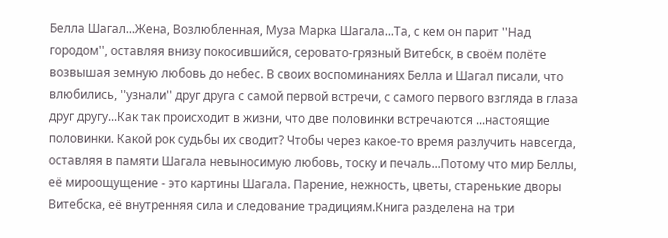Белла Шагал...Жена, Возлюбленная, Муза Марка Шагала...Та, с кем он парит ''Над городом'', оставляя внизу покосившийся, серовато-грязный Витебск, в своём полёте возвышая земную любовь до небес. В своих воспоминаниях Белла и Шагал писали, что влюбились, ''узнали'' друг друга с самой первой встречи, с самого первого взгляда в глаза друг другу...Как так происходит в жизни, что две половинки встречаются ...настоящие половинки. Какой рок судьбы их сводит? Чтобы через какое-то время разлучить навсегда, оставляя в памяти Шагала невыносимую любовь, тоску и печаль...Потому что мир Беллы, её мироощущение - это картины Шагала. Парение, нежность, цветы, старенькие дворы Витебска, её внутренняя сила и следование традициям.Книга разделена на три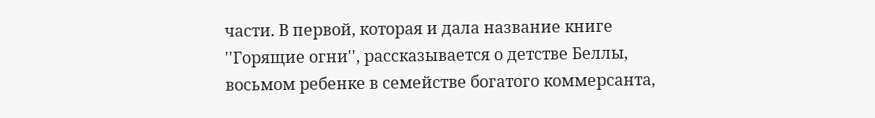части. В первой, которая и дала название книге ''Горящие огни'', рассказывается о детстве Беллы, восьмом ребенке в семействе богатого коммерсанта,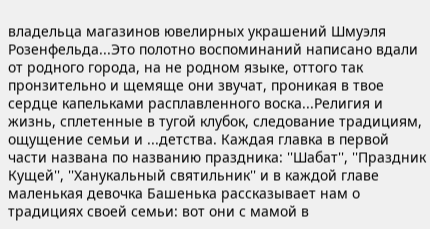владельца магазинов ювелирных украшений Шмуэля Розенфельда...Это полотно воспоминаний написано вдали от родного города, на не родном языке, оттого так пронзительно и щемяще они звучат, проникая в твое сердце капельками расплавленного воска...Религия и жизнь, сплетенные в тугой клубок, следование традициям, ощущение семьи и ...детства. Каждая главка в первой части названа по названию праздника: ''Шабат'', ''Праздник Кущей'', ''Ханукальный святильник'' и в каждой главе маленькая девочка Башенька рассказывает нам о традициях своей семьи: вот они с мамой в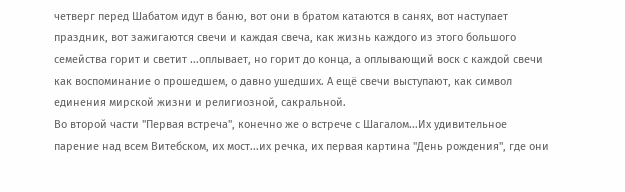четверг перед Шабатом идут в баню, вот они в братом катаются в санях, вот наступает праздник, вот зажигаются свечи и каждая свеча, как жизнь каждого из этого большого семейства горит и светит ...оплывает, но горит до конца, а оплывающий воск с каждой свечи как воспоминание о прошедшем, о давно ушедших. А ещё свечи выступают, как символ единения мирской жизни и религиозной, сакральной.
Во второй части ''Первая встреча'', конечно же о встрече с Шагалом...Их удивительное парение над всем Витебском, их мост...их речка, их первая картина ''День рождения'', где они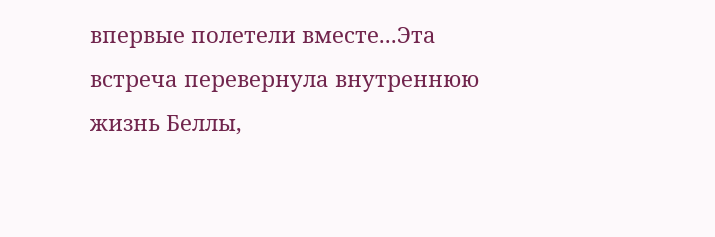впервые полетели вместе...Эта встреча перевернула внутреннюю жизнь Беллы,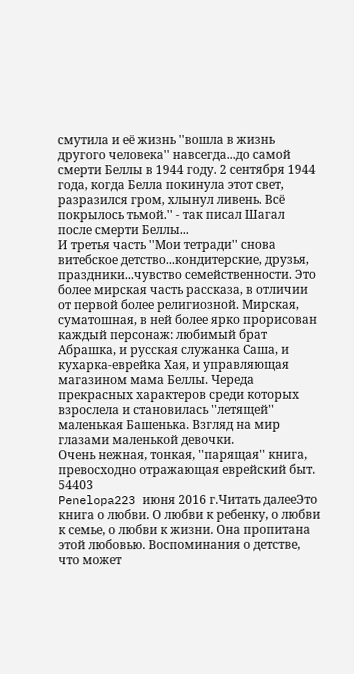смутила и её жизнь ''вошла в жизнь другого человека'' навсегда...до самой смерти Беллы в 1944 году. 2 сентября 1944 года, когда Белла покинула этот свет, разразился гром, хлынул ливень. Всё покрылось тьмой.'' - так писал Шагал после смерти Беллы...
И третья часть ''Мои тетради'' снова витебское детство...кондитерские, друзья, праздники...чувство семейственности. Это более мирская часть рассказа, в отличии от первой более религиозной. Мирская, суматошная, в ней более ярко прорисован каждый персонаж: любимый брат Абрашка, и русская служанка Саша, и кухарка-еврейка Хая, и управляющая магазином мама Беллы. Череда прекрасных характеров среди которых взрослела и становилась ''летящей'' маленькая Башенька. Взгляд на мир глазами маленькой девочки.
Очень нежная, тонкая, ''парящая'' книга, превосходно отражающая еврейский быт.
54403
Penelopa223 июня 2016 г.Читать далееЭто книга о любви. О любви к ребенку, о любви к семье, о любви к жизни. Она пропитана этой любовью. Воспоминания о детстве, что может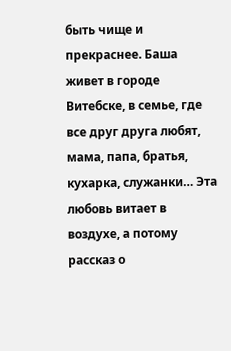быть чище и прекраснее. Баша живет в городе Витебске, в семье, где все друг друга любят, мама, папа, братья, кухарка, служанки… Эта любовь витает в воздухе, а потому рассказ о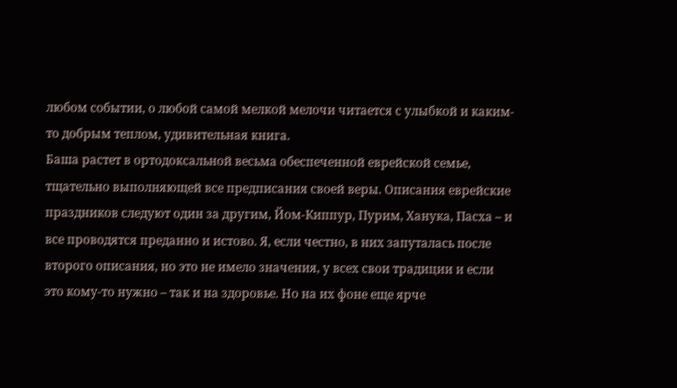любом событии, о любой самой мелкой мелочи читается с улыбкой и каким-то добрым теплом, удивительная книга.
Баша растет в ортодоксальной весьма обеспеченной еврейской семье, тщательно выполняющей все предписания своей веры. Описания еврейские праздников следуют один за другим, Йом-Киппур, Пурим, Ханука, Пасха – и все проводятся преданно и истово. Я, если честно, в них запуталась после второго описания, но это не имело значения, у всех свои традиции и если это кому-то нужно – так и на здоровье. Но на их фоне еще ярче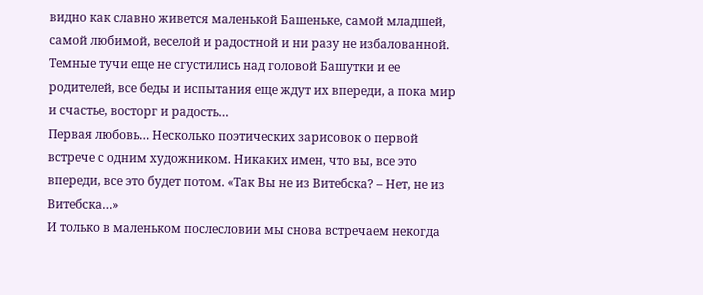видно как славно живется маленькой Башеньке, самой младшей, самой любимой, веселой и радостной и ни разу не избалованной. Темные тучи еще не сгустились над головой Башутки и ее родителей, все беды и испытания еще ждут их впереди, а пока мир и счастье, восторг и радость…
Первая любовь… Несколько поэтических зарисовок о первой встрече с одним художником. Никаких имен, что вы, все это впереди, все это будет потом. «Так Вы не из Витебска? – Нет, не из Витебска…»
И только в маленьком послесловии мы снова встречаем некогда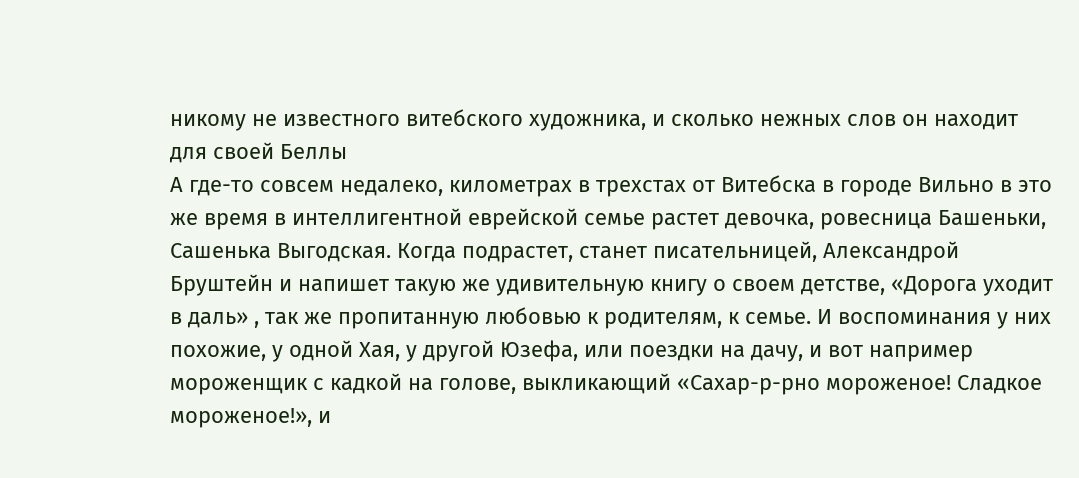никому не известного витебского художника, и сколько нежных слов он находит для своей Беллы
А где-то совсем недалеко, километрах в трехстах от Витебска в городе Вильно в это же время в интеллигентной еврейской семье растет девочка, ровесница Башеньки, Сашенька Выгодская. Когда подрастет, станет писательницей, Александрой Бруштейн и напишет такую же удивительную книгу о своем детстве, «Дорога уходит в даль» , так же пропитанную любовью к родителям, к семье. И воспоминания у них похожие, у одной Хая, у другой Юзефа, или поездки на дачу, и вот например мороженщик с кадкой на голове, выкликающий «Сахар-р-рно мороженое! Сладкое мороженое!», и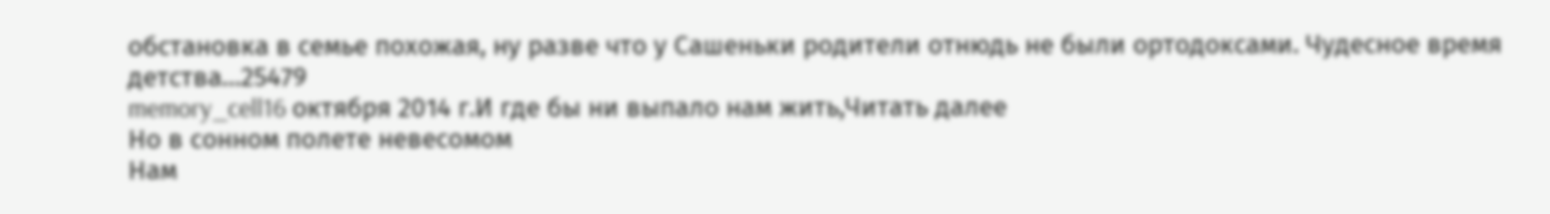обстановка в семье похожая, ну разве что у Сашеньки родители отнюдь не были ортодоксами. Чудесное время детства…25479
memory_cell16 октября 2014 г.И где бы ни выпало нам жить,Читать далее
Но в сонном полете невесомом
Нам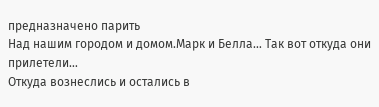предназначено парить
Над нашим городом и домом.Марк и Белла… Так вот откуда они прилетели…
Откуда вознеслись и остались в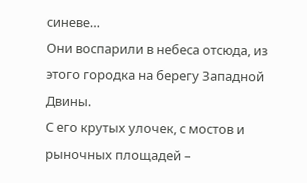синеве…
Они воспарили в небеса отсюда, из этого городка на берегу Западной Двины.
С его крутых улочек, с мостов и рыночных площадей –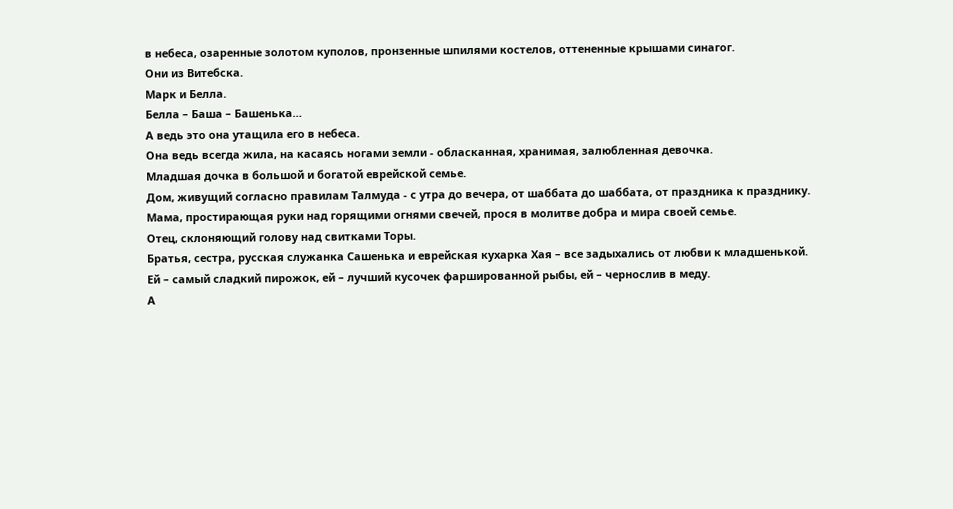в небеса, озаренные золотом куполов, пронзенные шпилями костелов, оттененные крышами синагог.
Они из Витебска.
Марк и Белла.
Белла – Баша – Башенька…
А ведь это она утащила его в небеса.
Она ведь всегда жила, на касаясь ногами земли - обласканная, хранимая, залюбленная девочка.
Младшая дочка в большой и богатой еврейской семье.
Дом, живущий согласно правилам Талмуда - с утра до вечера, от шаббата до шаббата, от праздника к празднику.
Мама, простирающая руки над горящими огнями свечей, прося в молитве добра и мира своей семье.
Отец, склоняющий голову над свитками Торы.
Братья, сестра, русская служанка Сашенька и еврейская кухарка Хая – все задыхались от любви к младшенькой.
Ей – самый сладкий пирожок, ей – лучший кусочек фаршированной рыбы, ей – чернослив в меду.
А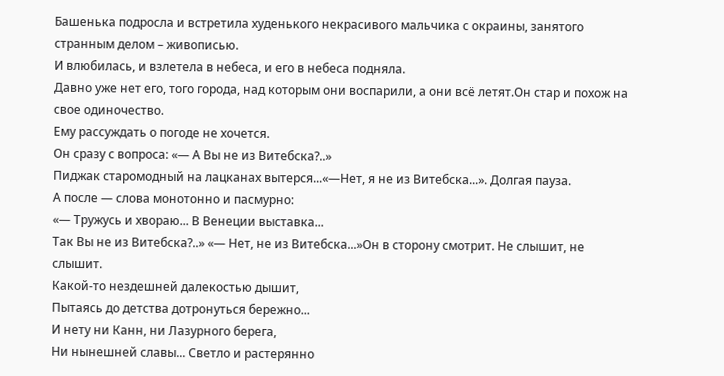Башенька подросла и встретила худенького некрасивого мальчика с окраины, занятого странным делом – живописью.
И влюбилась, и взлетела в небеса, и его в небеса подняла.
Давно уже нет его, того города, над которым они воспарили, а они всё летят.Он стар и похож на свое одиночество.
Ему рассуждать о погоде не хочется.
Он сразу с вопроса: «— А Вы не из Витебска?..»
Пиджак старомодный на лацканах вытерся...«—Нет, я не из Витебска...». Долгая пауза.
А после — слова монотонно и пасмурно:
«— Тружусь и хвораю... В Венеции выставка...
Так Вы не из Витебска?..» «— Нет, не из Витебска...»Он в сторону смотрит. Не слышит, не слышит.
Какой-то нездешней далекостью дышит,
Пытаясь до детства дотронуться бережно...
И нету ни Канн, ни Лазурного берега,
Ни нынешней славы... Светло и растерянно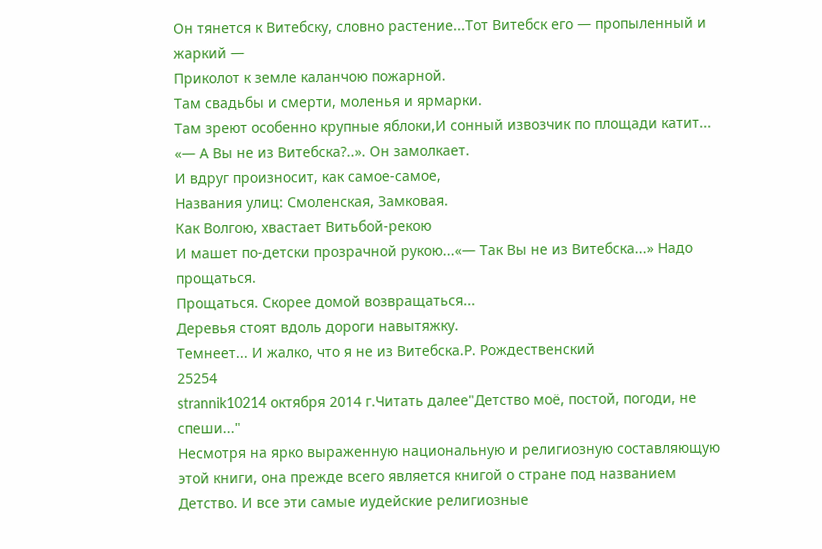Он тянется к Витебску, словно растение...Тот Витебск его — пропыленный и жаркий —
Приколот к земле каланчою пожарной.
Там свадьбы и смерти, моленья и ярмарки.
Там зреют особенно крупные яблоки,И сонный извозчик по площади катит...
«— А Вы не из Витебска?..». Он замолкает.
И вдруг произносит, как самое-самое,
Названия улиц: Смоленская, Замковая.
Как Волгою, хвастает Витьбой-рекою
И машет по-детски прозрачной рукою...«— Так Вы не из Витебска...» Надо прощаться.
Прощаться. Скорее домой возвращаться...
Деревья стоят вдоль дороги навытяжку.
Темнеет... И жалко, что я не из Витебска.Р. Рождественский
25254
strannik10214 октября 2014 г.Читать далее"Детство моё, постой, погоди, не спеши..."
Несмотря на ярко выраженную национальную и религиозную составляющую этой книги, она прежде всего является книгой о стране под названием Детство. И все эти самые иудейские религиозные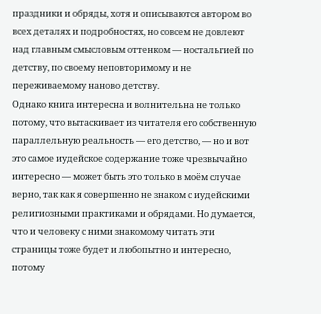праздники и обряды, хотя и описываются автором во всех деталях и подробностях, но совсем не довлеют над главным смысловым оттенком — ностальгией по детству, по своему неповторимому и не переживаемому наново детству.
Однако книга интересна и волнительна не только потому, что вытаскивает из читателя его собственную параллельную реальность — его детство, — но и вот это самое иудейское содержание тоже чрезвычайно интересно — может быть это только в моём случае верно, так как я совершенно не знаком с иудейскими религиозными практиками и обрядами. Но думается, что и человеку с ними знакомому читать эти страницы тоже будет и любопытно и интересно, потому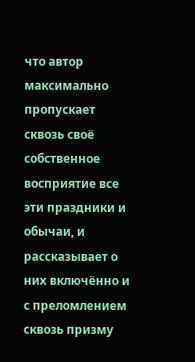что автор максимально пропускает сквозь своё собственное восприятие все эти праздники и обычаи, и рассказывает о них включённо и с преломлением сквозь призму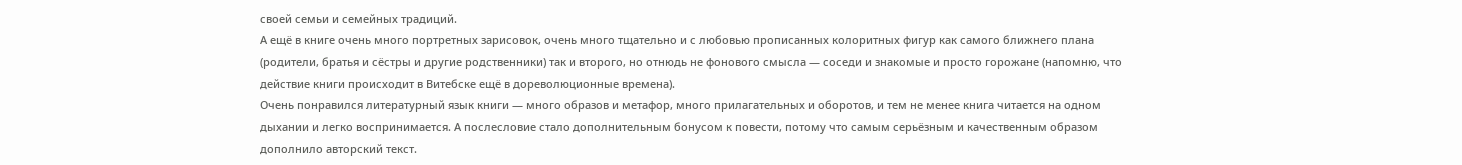своей семьи и семейных традиций.
А ещё в книге очень много портретных зарисовок, очень много тщательно и с любовью прописанных колоритных фигур как самого ближнего плана (родители, братья и сёстры и другие родственники) так и второго, но отнюдь не фонового смысла — соседи и знакомые и просто горожане (напомню, что действие книги происходит в Витебске ещё в дореволюционные времена).
Очень понравился литературный язык книги — много образов и метафор, много прилагательных и оборотов, и тем не менее книга читается на одном дыхании и легко воспринимается. А послесловие стало дополнительным бонусом к повести, потому что самым серьёзным и качественным образом дополнило авторский текст.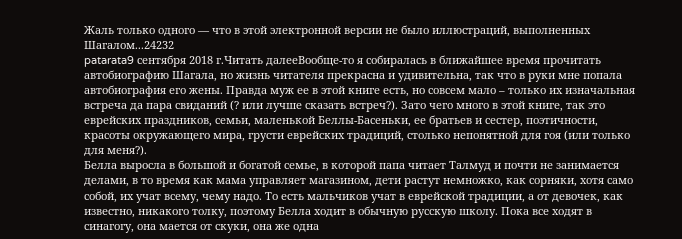Жаль только одного — что в этой электронной версии не было иллюстраций, выполненных Шагалом...24232
patarata9 сентября 2018 г.Читать далееВообще-то я собиралась в ближайшее время прочитать автобиографию Шагала, но жизнь читателя прекрасна и удивительна, так что в руки мне попала автобиография его жены. Правда муж ее в этой книге есть, но совсем мало – только их изначальная встреча да пара свиданий (? или лучше сказать встреч?). Зато чего много в этой книге, так это еврейских праздников, семьи, маленькой Беллы-Басеньки, ее братьев и сестер, поэтичности, красоты окружающего мира, грусти еврейских традиций, столько непонятной для гоя (или только для меня?).
Белла выросла в большой и богатой семье, в которой папа читает Талмуд и почти не занимается делами, в то время как мама управляет магазином, дети растут немножко, как сорняки, хотя само собой, их учат всему, чему надо. То есть мальчиков учат в еврейской традиции, а от девочек, как известно, никакого толку, поэтому Белла ходит в обычную русскую школу. Пока все ходят в синагогу, она мается от скуки, она же одна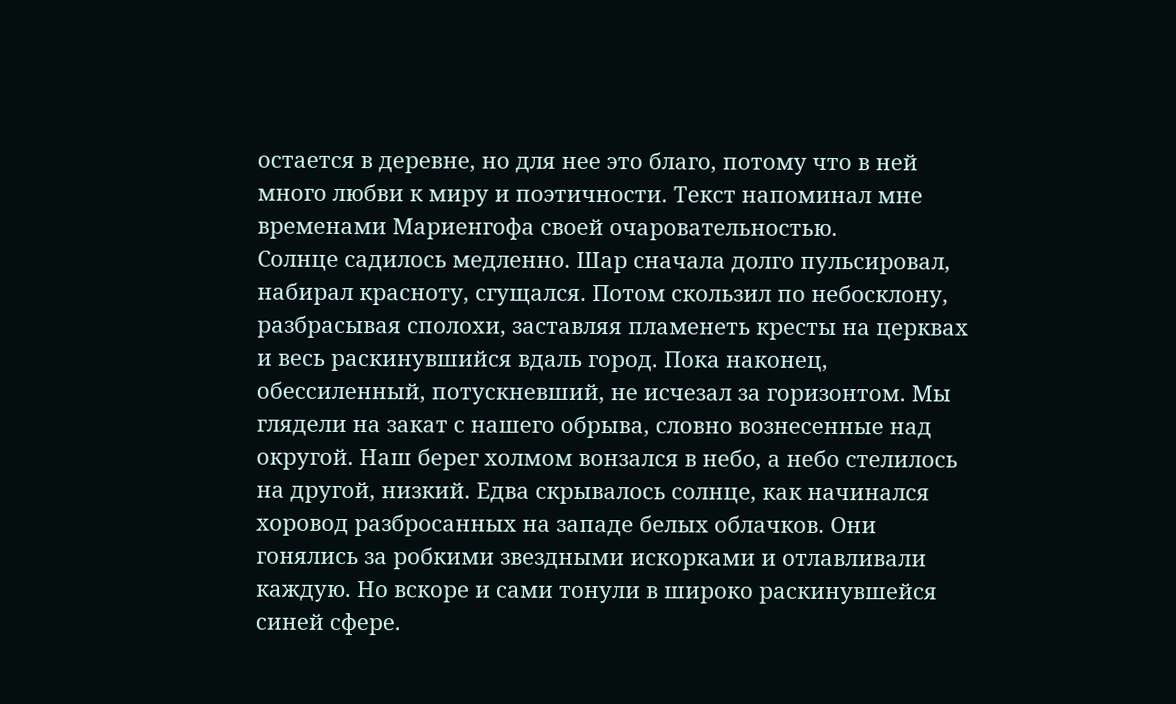остается в деревне, но для нее это благо, потому что в ней много любви к миру и поэтичности. Текст напоминал мне временами Мариенгофа своей очаровательностью.
Солнце садилось медленно. Шар сначала долго пульсировал, набирал красноту, сгущался. Потом скользил по небосклону, разбрасывая сполохи, заставляя пламенеть кресты на церквах и весь раскинувшийся вдаль город. Пока наконец, обессиленный, потускневший, не исчезал за горизонтом. Мы глядели на закат с нашего обрыва, словно вознесенные над округой. Наш берег холмом вонзался в небо, а небо стелилось на другой, низкий. Едва скрывалось солнце, как начинался хоровод разбросанных на западе белых облачков. Они гонялись за робкими звездными искорками и отлавливали каждую. Но вскоре и сами тонули в широко раскинувшейся синей сфере.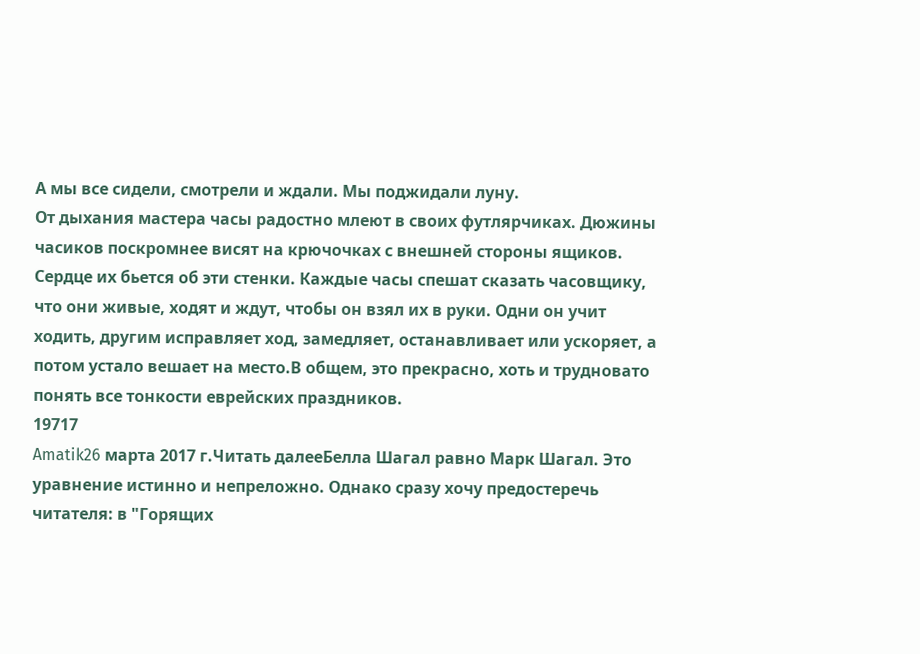А мы все сидели, смотрели и ждали. Мы поджидали луну.
От дыхания мастера часы радостно млеют в своих футлярчиках. Дюжины часиков поскромнее висят на крючочках с внешней стороны ящиков. Сердце их бьется об эти стенки. Каждые часы спешат сказать часовщику, что они живые, ходят и ждут, чтобы он взял их в руки. Одни он учит ходить, другим исправляет ход, замедляет, останавливает или ускоряет, а потом устало вешает на место.В общем, это прекрасно, хоть и трудновато понять все тонкости еврейских праздников.
19717
Amatik26 марта 2017 г.Читать далееБелла Шагал равно Марк Шагал. Это уравнение истинно и непреложно. Однако сразу хочу предостеречь читателя: в "Горящих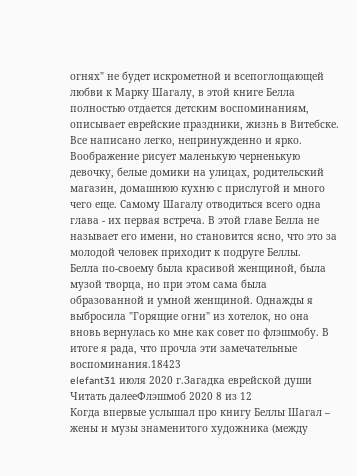огнях" не будет искрометной и всепоглощающей любви к Марку Шагалу, в этой книге Белла полностью отдается детским воспоминаниям, описывает еврейские праздники, жизнь в Витебске. Все написано легко, непринужденно и ярко. Воображение рисует маленькую черненькую девочку, белые домики на улицах, родительский магазин, домашнюю кухню с прислугой и много чего еще. Самому Шагалу отводиться всего одна глава - их первая встреча. В этой главе Белла не называет его имени, но становится ясно, что это за молодой человек приходит к подруге Беллы.
Белла по-своему была красивой женщиной, была музой творца, но при этом сама была образованной и умной женщиной. Однажды я выбросила "Горящие огни" из хотелок, но она вновь вернулась ко мне как совет по флэшмобу. В итоге я рада, что прочла эти замечательные воспоминания.18423
elefant31 июля 2020 г.Загадка еврейской души
Читать далееФлэшмоб 2020 8 из 12
Когда впервые услышал про книгу Беллы Шагал – жены и музы знаменитого художника (между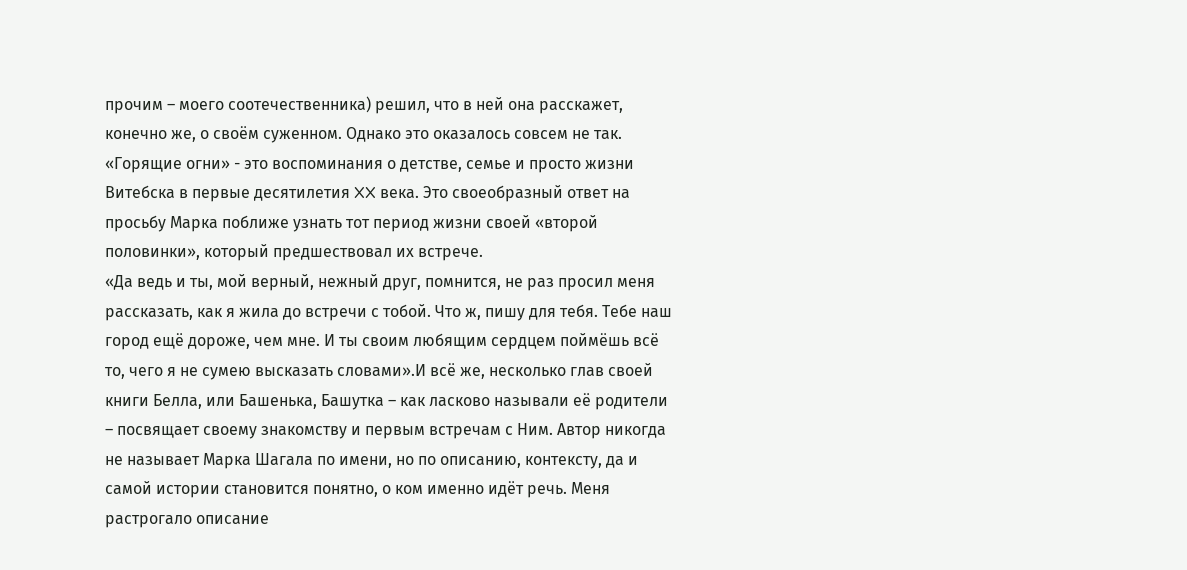прочим – моего соотечественника) решил, что в ней она расскажет, конечно же, о своём суженном. Однако это оказалось совсем не так. «Горящие огни» - это воспоминания о детстве, семье и просто жизни Витебска в первые десятилетия XX века. Это своеобразный ответ на просьбу Марка поближе узнать тот период жизни своей «второй половинки», который предшествовал их встрече.
«Да ведь и ты, мой верный, нежный друг, помнится, не раз просил меня рассказать, как я жила до встречи с тобой. Что ж, пишу для тебя. Тебе наш город ещё дороже, чем мне. И ты своим любящим сердцем поймёшь всё то, чего я не сумею высказать словами».И всё же, несколько глав своей книги Белла, или Башенька, Башутка – как ласково называли её родители – посвящает своему знакомству и первым встречам с Ним. Автор никогда не называет Марка Шагала по имени, но по описанию, контексту, да и самой истории становится понятно, о ком именно идёт речь. Меня растрогало описание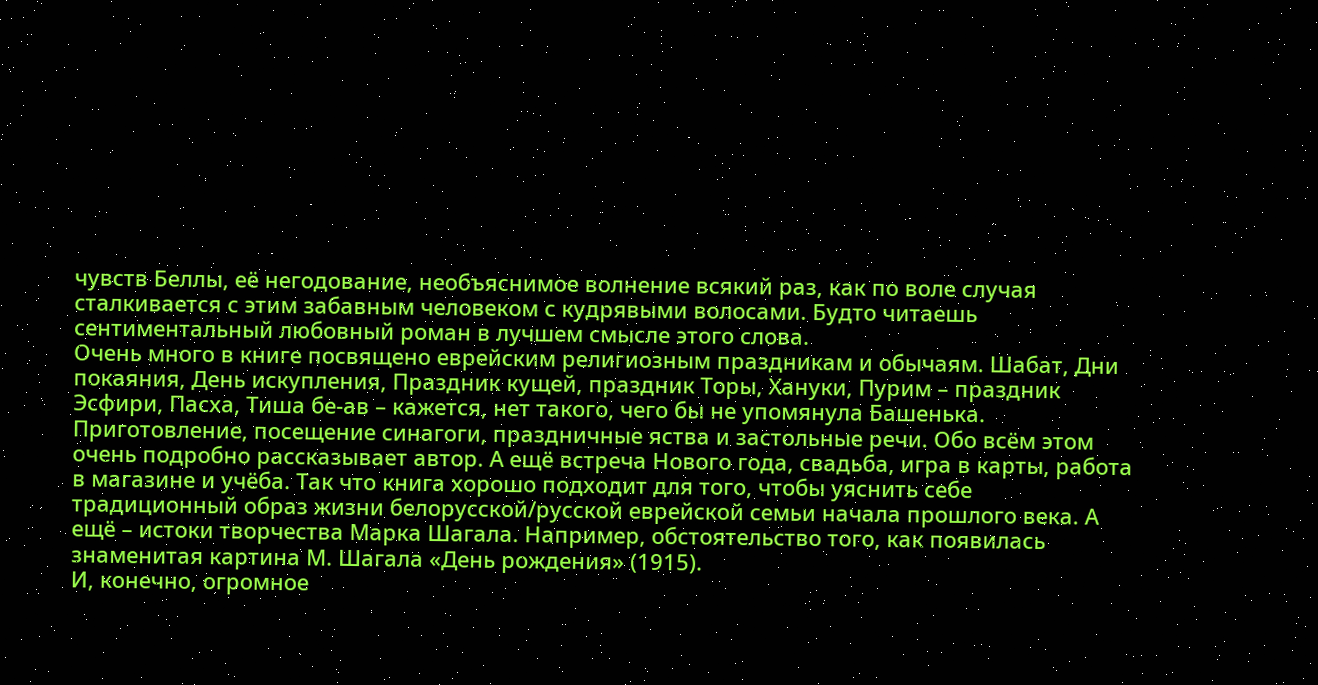чувств Беллы, её негодование, необъяснимое волнение всякий раз, как по воле случая сталкивается с этим забавным человеком с кудрявыми волосами. Будто читаешь сентиментальный любовный роман в лучшем смысле этого слова.
Очень много в книге посвящено еврейским религиозным праздникам и обычаям. Шабат, Дни покаяния, День искупления, Праздник кущей, праздник Торы, Хануки, Пурим – праздник Эсфири, Пасха, Тиша бе-ав – кажется, нет такого, чего бы не упомянула Башенька. Приготовление, посещение синагоги, праздничные яства и застольные речи. Обо всём этом очень подробно рассказывает автор. А ещё встреча Нового года, свадьба, игра в карты, работа в магазине и учёба. Так что книга хорошо подходит для того, чтобы уяснить себе традиционный образ жизни белорусской/русской еврейской семьи начала прошлого века. А ещё – истоки творчества Марка Шагала. Например, обстоятельство того, как появилась знаменитая картина М. Шагала «День рождения» (1915).
И, конечно, огромное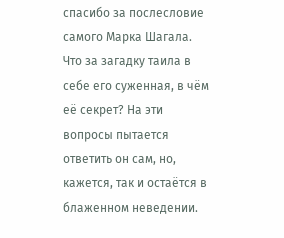спасибо за послесловие самого Марка Шагала. Что за загадку таила в себе его суженная, в чём её секрет? На эти вопросы пытается ответить он сам, но, кажется, так и остаётся в блаженном неведении.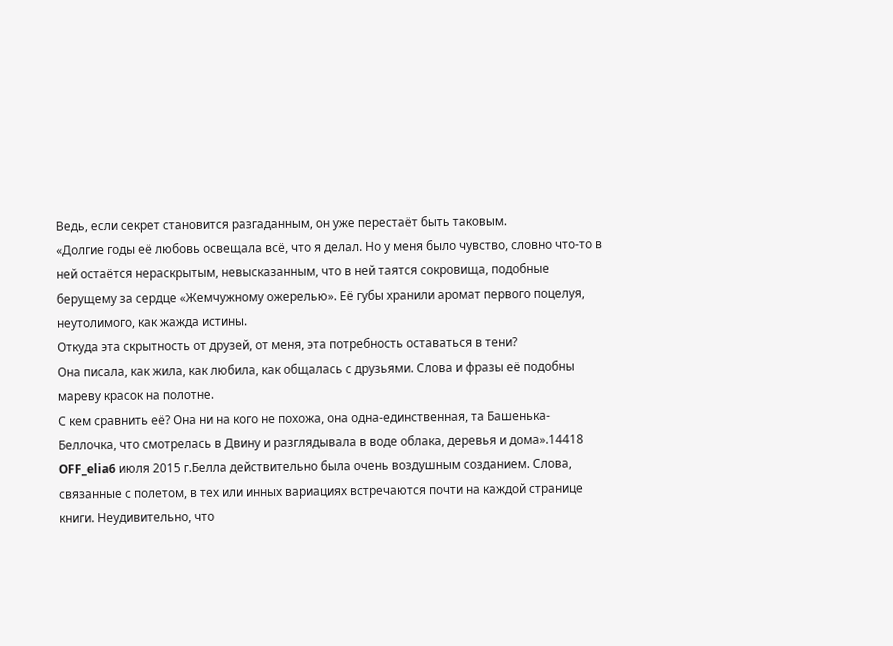Ведь, если секрет становится разгаданным, он уже перестаёт быть таковым.
«Долгие годы её любовь освещала всё, что я делал. Но у меня было чувство, словно что-то в ней остаётся нераскрытым, невысказанным, что в ней таятся сокровища, подобные берущему за сердце «Жемчужному ожерелью». Её губы хранили аромат первого поцелуя, неутолимого, как жажда истины.
Откуда эта скрытность от друзей, от меня, эта потребность оставаться в тени?
Она писала, как жила, как любила, как общалась с друзьями. Слова и фразы её подобны мареву красок на полотне.
С кем сравнить её? Она ни на кого не похожа, она одна-единственная, та Башенька-Беллочка, что смотрелась в Двину и разглядывала в воде облака, деревья и дома».14418
OFF_elia6 июля 2015 г.Белла действительно была очень воздушным созданием. Слова, связанные с полетом, в тех или инных вариациях встречаются почти на каждой странице книги. Неудивительно, что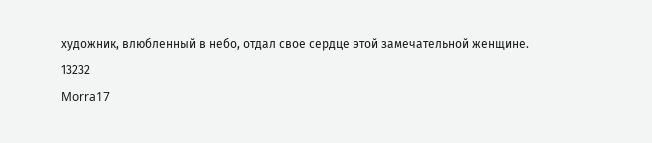художник, влюбленный в небо, отдал свое сердце этой замечательной женщине.
13232
Morra17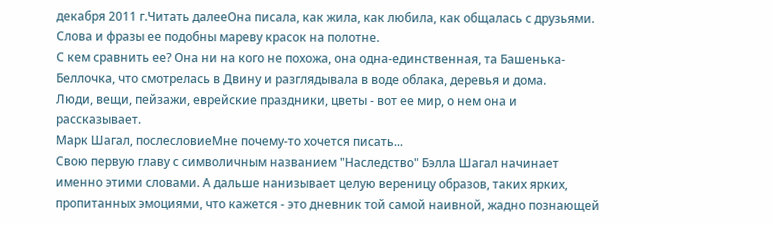декабря 2011 г.Читать далееОна писала, как жила, как любила, как общалась с друзьями. Слова и фразы ее подобны мареву красок на полотне.
С кем сравнить ее? Она ни на кого не похожа, она одна-единственная, та Башенька-Беллочка, что смотрелась в Двину и разглядывала в воде облака, деревья и дома.
Люди, вещи, пейзажи, еврейские праздники, цветы - вот ее мир, о нем она и рассказывает.
Марк Шагал, послесловиеМне почему-то хочется писать...
Свою первую главу с символичным названием "Наследство" Бэлла Шагал начинает именно этими словами. А дальше нанизывает целую вереницу образов, таких ярких, пропитанных эмоциями, что кажется - это дневник той самой наивной, жадно познающей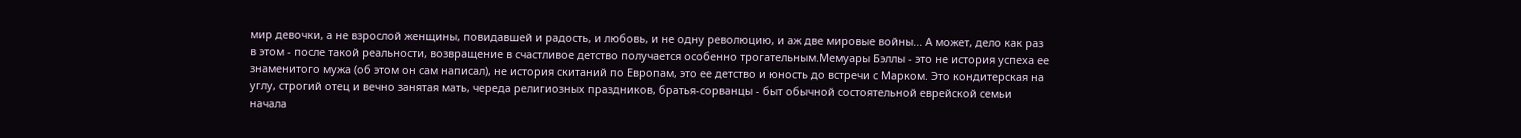мир девочки, а не взрослой женщины, повидавшей и радость, и любовь, и не одну революцию, и аж две мировые войны... А может, дело как раз в этом - после такой реальности, возвращение в счастливое детство получается особенно трогательным.Мемуары Бэллы - это не история успеха ее знаменитого мужа (об этом он сам написал), не история скитаний по Европам, это ее детство и юность до встречи с Марком. Это кондитерская на углу, строгий отец и вечно занятая мать, череда религиозных праздников, братья-сорванцы - быт обычной состоятельной еврейской семьи начала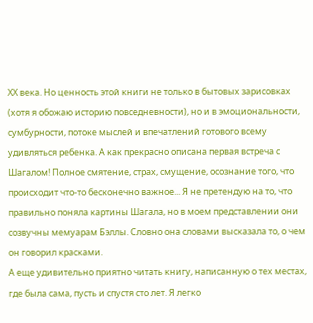ХХ века. Но ценность этой книги не только в бытовых зарисовках (хотя я обожаю историю повседневности), но и в эмоциональности, сумбурности, потоке мыслей и впечатлений готового всему удивляться ребенка. А как прекрасно описана первая встреча с Шагалом! Полное смятение, страх, смущение, осознание того, что происходит что-то бесконечно важное... Я не претендую на то, что правильно поняла картины Шагала, но в моем представлении они созвучны мемуарам Бэллы. Словно она словами высказала то, о чем он говорил красками.
А еще удивительно приятно читать книгу, написанную о тех местах, где была сама, пусть и спустя сто лет. Я легко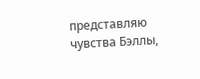представляю чувства Бэллы,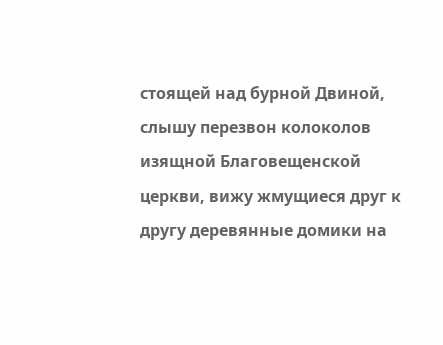стоящей над бурной Двиной, слышу перезвон колоколов изящной Благовещенской церкви, вижу жмущиеся друг к другу деревянные домики на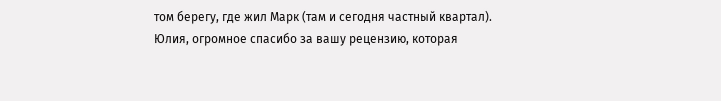том берегу, где жил Марк (там и сегодня частный квартал).
Юлия, огромное спасибо за вашу рецензию, которая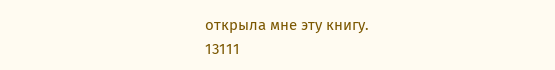открыла мне эту книгу.
13111